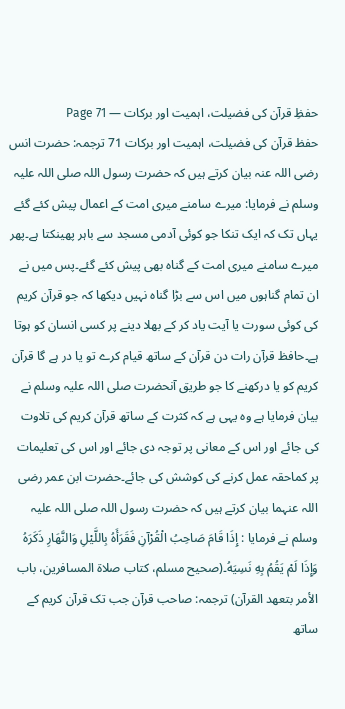حفظِ قرآن کی فضیلت، اہمیت اور برکات — Page 71
حفظ قرآن کی فضیلت، اہمیت اور برکات 71 ترجمہ: حضرت انس رضی اللہ عنہ بیان کرتے ہیں کہ حضرت رسول اللہ صلی اللہ علیہ وسلم نے فرمایا: میرے سامنے میری امت کے اعمال پیش کئے گئے یہاں تک کہ ایک تنکا جو کوئی آدمی مسجد سے باہر پھینکتا ہے۔پھر میرے سامنے میری امت کے گناہ بھی پیش کئے گئے۔پس میں نے ان تمام گناہوں میں اس سے بڑا گناہ نہیں دیکھا کہ جو قرآن کریم کی کوئی سورت یا آیت یاد کر کے بھلا دینے پر کسی انسان کو ہوتا ہے۔حافظ قرآن رات دن قرآن کے ساتھ قیام کرے تو یا در ہے گا قرآن کریم کو یا درکھنے کا جو طریق آنحضرت صلی اللہ علیہ وسلم نے بیان فرمایا ہے وہ یہی ہے کہ کثرت کے ساتھ قرآن کریم کی تلاوت کی جائے اور اس کے معانی پر توجہ دی جائے اور اس کی تعلیمات پر کماحقہ عمل کرنے کی کوشش کی جائے۔حضرت ابن عمر رضی اللہ عنہما بیان کرتے ہیں کہ حضرت رسول اللہ صلی اللہ علیہ وسلم نے فرمایا : إِذَا قَامَ صَاحِبُ الْقُرْآنِ فَقَرَأَهُ بِاللَّيْلِ وَالنَّهَارِ ذَكَرَهُ وَإِذَا لَمْ يَقُمُ بِهِ نَسِيَهُ۔(صحیح مسلم، کتاب صلاة المسافرين، باب الأمر بتعهد القرآن) ترجمہ: صاحب قرآن جب تک قرآن کریم کے ساتھ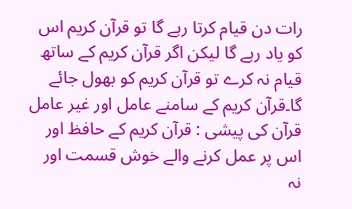رات دن قیام کرتا رہے گا تو قرآن کریم اس کو یاد رہے گا لیکن اگر قرآن کریم کے ساتھ قیام نہ کرے تو قرآن کریم کو بھول جائے گا۔قرآن کریم کے سامنے عامل اور غیر عامل قرآن کی پیشی : قرآن کریم کے حافظ اور اس پر عمل کرنے والے خوش قسمت اور نہ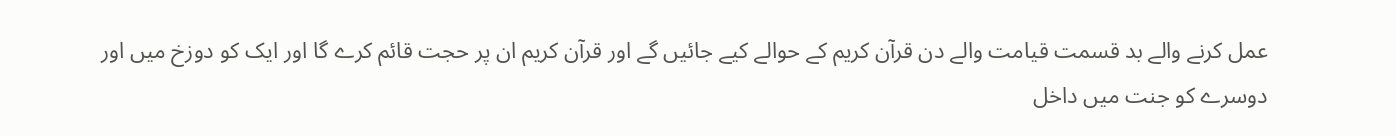عمل کرنے والے بد قسمت قیامت والے دن قرآن کریم کے حوالے کیے جائیں گے اور قرآن کریم ان پر حجت قائم کرے گا اور ایک کو دوزخ میں اور دوسرے کو جنت میں داخل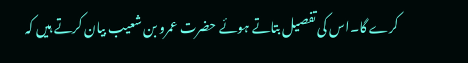کرے گا۔اس کی تفصیل بتاتے ہوئے حضرت عمرو بن شعیب بیان کرتے ہیں کہ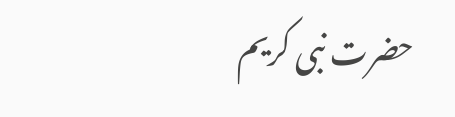حضرت نبی کریم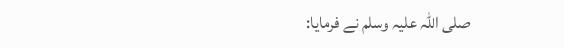صلی اللہ علیہ وسلم نے فرمایا: